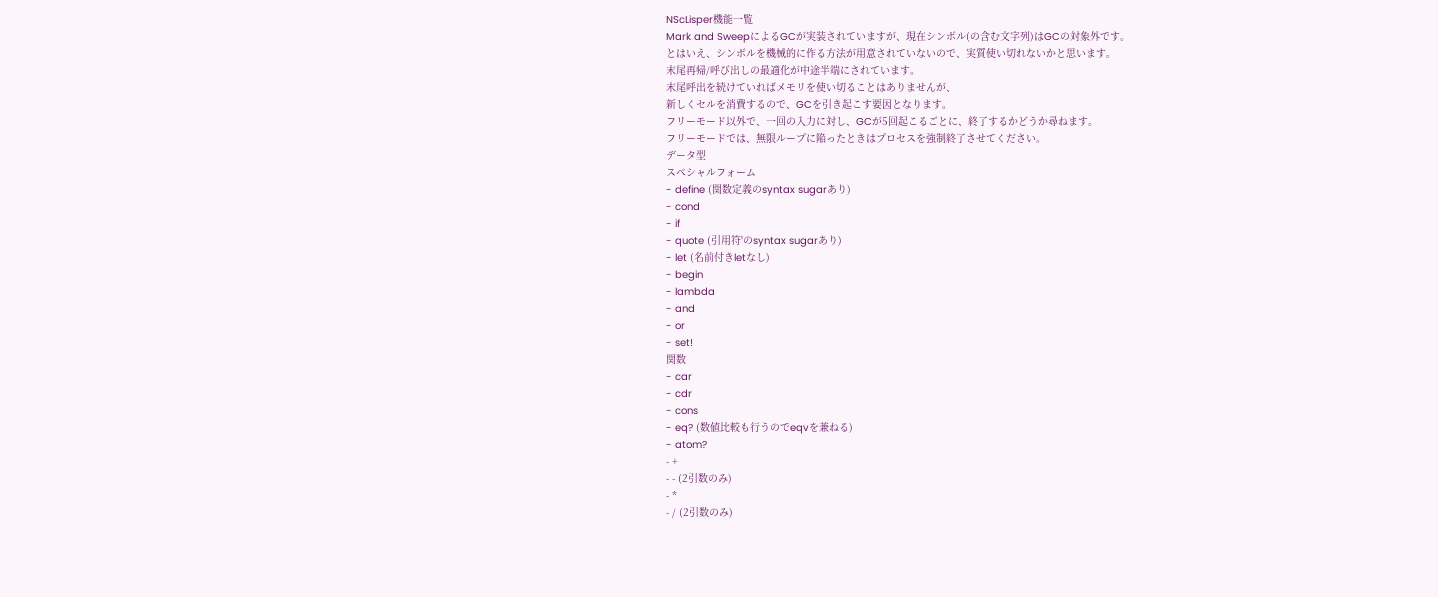NScLisper機能一覧
Mark and SweepによるGCが実装されていますが、現在シンボル(の含む文字列)はGCの対象外です。
とはいえ、シンボルを機械的に作る方法が用意されていないので、実質使い切れないかと思います。
末尾再帰/呼び出しの最適化が中途半端にされています。
末尾呼出を続けていればメモリを使い切ることはありませんが、
新しくセルを消費するので、GCを引き起こす要因となります。
フリーモード以外で、一回の入力に対し、GCが5回起こるごとに、終了するかどうか尋ねます。
フリーモードでは、無限ループに陥ったときはプロセスを強制終了させてください。
データ型
スペシャルフォーム
- define (関数定義のsyntax sugarあり)
- cond
- if
- quote (引用符'のsyntax sugarあり)
- let (名前付きletなし)
- begin
- lambda
- and
- or
- set!
関数
- car
- cdr
- cons
- eq? (数値比較も行うのでeqvを兼ねる)
- atom?
- +
- - (2引数のみ)
- *
- / (2引数のみ)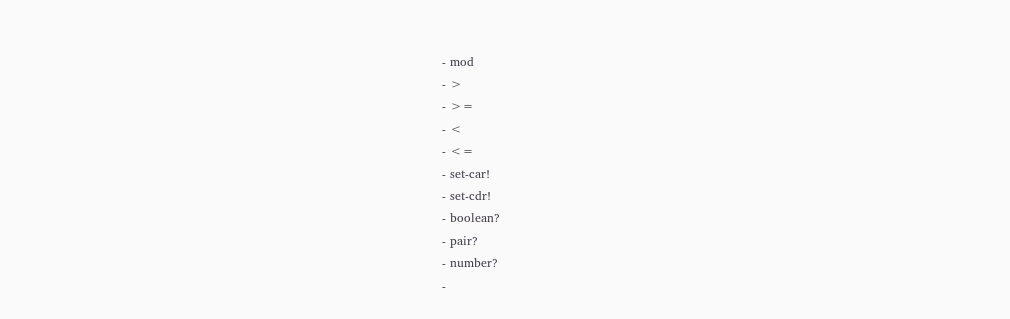- mod
- >
- >=
- <
- <=
- set-car!
- set-cdr!
- boolean?
- pair?
- number?
-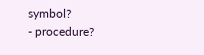symbol?
- procedure?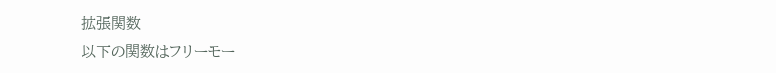拡張関数
以下の関数はフリーモー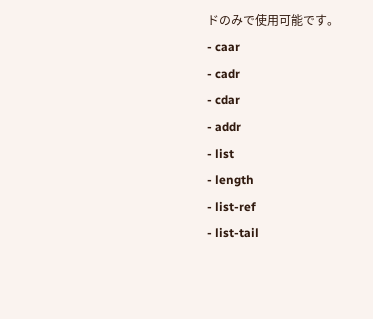ドのみで使用可能です。
- caar
- cadr
- cdar
- addr
- list
- length
- list-ref
- list-tail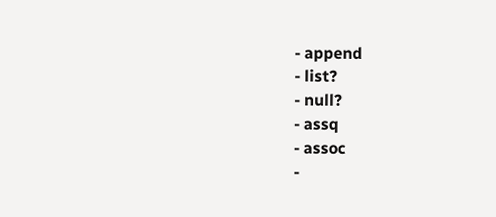- append
- list?
- null?
- assq
- assoc
-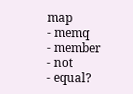map
- memq
- member
- not
- equal?